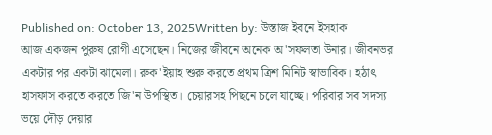Published on: October 13, 2025Written by: উস্তাজ ইবনে ইসহাক
আজ একজন পুরুষ রোগী এসেছেন। নিজের জীবনে অনেক অ'সফলতা উনার। জীবনভর একটার পর একটা ঝামেলা। রুক'ইয়াহ শুরু করতে প্রথম ত্রিশ মিনিট স্বাভাবিক। হঠাৎ হাসফাস করতে করতে জি'ন উপস্থিত। চেয়ারসহ পিছনে চলে যাচ্ছে। পরিবার সব সদস্য ভয়ে দৌড় দেয়ার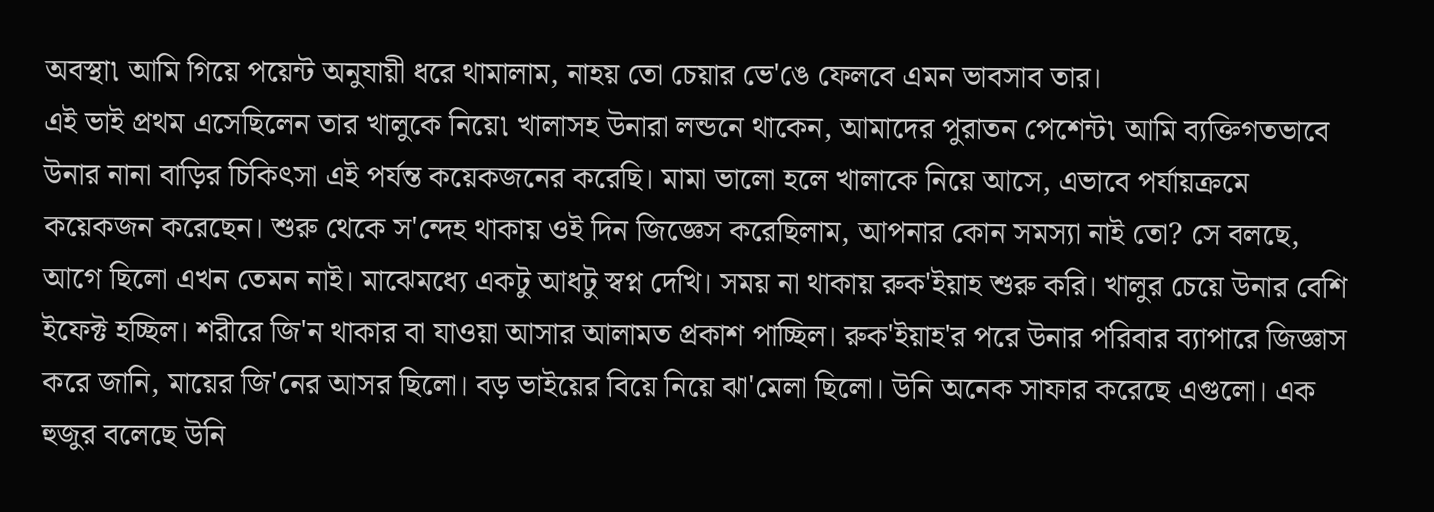অবস্থা৷ আমি গিয়ে পয়েন্ট অনুযায়ী ধরে থামালাম, নাহয় তো চেয়ার ভে'ঙে ফেলবে এমন ভাবসাব তার।
এই ভাই প্রথম এসেছিলেন তার খালুকে নিয়ে৷ খালাসহ উনারা লন্ডনে থাকেন, আমাদের পুরাতন পেশেন্ট৷ আমি ব্যক্তিগতভাবে উনার নানা বাড়ির চিকিৎসা এই পর্যন্ত কয়েকজনের করেছি। মামা ভালো হলে খালাকে নিয়ে আসে, এভাবে পর্যায়ক্রমে কয়েকজন করেছেন। শুরু থেকে স'ন্দেহ থাকায় ওই দিন জিজ্ঞেস করেছিলাম, আপনার কোন সমস্যা নাই তো? সে বলছে, আগে ছিলো এখন তেমন নাই। মাঝেমধ্যে একটু আধটু স্বপ্ন দেখি। সময় না থাকায় রুক'ইয়াহ শুরু করি। খালুর চেয়ে উনার বেশি ইফেক্ট হচ্ছিল। শরীরে জি'ন থাকার বা যাওয়া আসার আলামত প্রকাশ পাচ্ছিল। রুক'ইয়াহ'র পরে উনার পরিবার ব্যাপারে জিজ্ঞাস করে জানি, মায়ের জি'নের আসর ছিলো। বড় ভাইয়ের বিয়ে নিয়ে ঝা'মেলা ছিলো। উনি অনেক সাফার করেছে এগুলো। এক হুজুর বলেছে উনি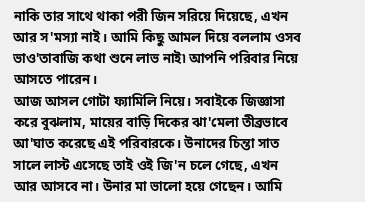নাকি তার সাথে থাকা পরী জিন সরিয়ে দিয়েছে, এখন আর স'মস্যা নাই। আমি কিছু আমল দিয়ে বললাম ওসব ভাও'তাবাজি কথা শুনে লাভ নাই৷ আপনি পরিবার নিয়ে আসতে পারেন।
আজ আসল গোটা ফ্যামিলি নিয়ে। সবাইকে জিজ্ঞাসা করে বুঝলাম, মায়ের বাড়ি দিকের ঝা'মেলা তীব্রভাবে আ'ঘাত করেছে এই পরিবারকে। উনাদের চিন্তা সাত সালে লাস্ট এসেছে তাই ওই জি'ন চলে গেছে, এখন আর আসবে না। উনার মা ভালো হয়ে গেছেন। আমি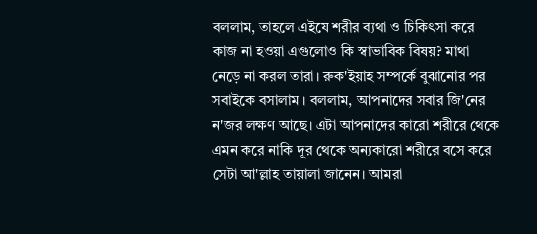বললাম, তাহলে এইযে শরীর ব্যথা ও চিকিৎসা করে কাজ না হওয়া এগুলোও কি স্বাভাবিক বিষয়? মাথা নেড়ে না করল তারা। রুক'ইয়াহ সম্পর্কে বুঝানোর পর সবাইকে বসালাম। বললাম, আপনাদের সবার জি'নের ন'জর লক্ষণ আছে। এটা আপনাদের কারো শরীরে থেকে এমন করে নাকি দূর থেকে অন্যকারো শরীরে বসে করে সেটা আ'ল্লাহ তায়ালা জানেন। আমরা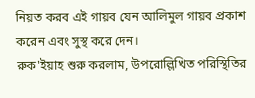নিয়ত করব এই গায়ব যেন আলিমুল গায়ব প্রকাশ করেন এবং সুস্থ করে দেন।
রুক'ইয়াহ শুরু করলাম, উপরোল্লিখিত পরিস্থিতির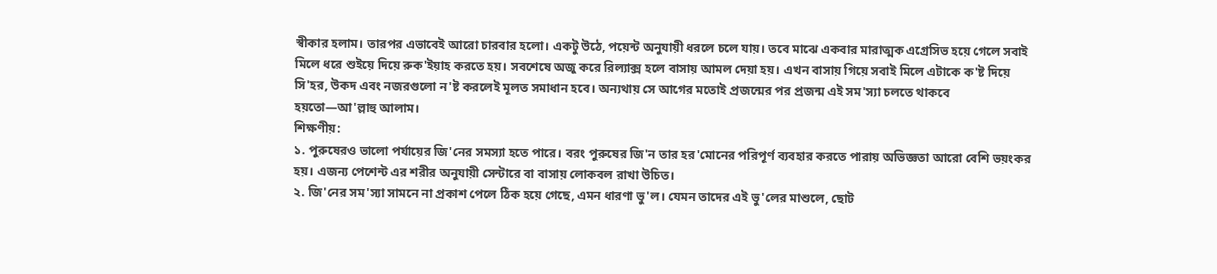স্বীকার হলাম। তারপর এভাবেই আরো চারবার হলো। একটু উঠে, পয়েন্ট অনুযায়ী ধরলে চলে যায়। তবে মাঝে একবার মারাত্মক এগ্রেসিভ হয়ে গেলে সবাই মিলে ধরে শুইয়ে দিয়ে রুক'ইয়াহ করতে হয়। সবশেষে অজু করে রিল্যাক্স হলে বাসায় আমল দেয়া হয়। এখন বাসায় গিয়ে সবাই মিলে এটাকে ক'ষ্ট দিয়ে সি'হর, উকদ এবং নজরগুলো ন'ষ্ট করলেই মূলত সমাধান হবে। অন্যথায় সে আগের মতোই প্রজন্মের পর প্রজন্ম এই সম'স্যা চলতে থাকবে হয়তো—আ'ল্লাহু আলাম।
শিক্ষণীয়:
১. পুরুষেরও ভালো পর্যায়ের জি'নের সমস্যা হতে পারে। বরং পুরুষের জি'ন তার হর'মোনের পরিপূর্ণ ব্যবহার করতে পারায় অভিজ্ঞতা আরো বেশি ভয়ংকর হয়। এজন্য পেশেন্ট এর শরীর অনুযায়ী সেন্টারে বা বাসায় লোকবল রাখা উচিত।
২. জি'নের সম'স্যা সামনে না প্রকাশ পেলে ঠিক হয়ে গেছে, এমন ধারণা ভু'ল। যেমন তাদের এই ভু'লের মাশুলে, ছোট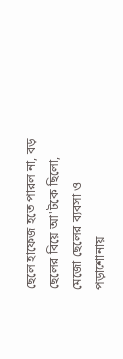ছেলে হাফেজ হতে পারল না, বড় ছেলের বিয়ে আ'টকে ছিলো, মেজো ছেলের ব্যবসা ও পড়াশোনায়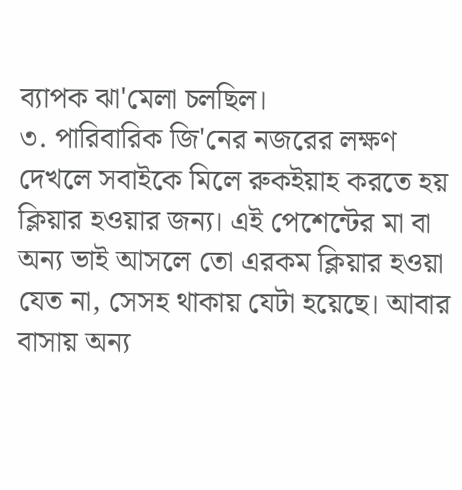ব্যাপক ঝা'মেলা চলছিল।
৩. পারিবারিক জি'নের নজরের লক্ষণ দেখলে সবাইকে মিলে রুকইয়াহ করতে হয় ক্লিয়ার হওয়ার জন্য। এই পেশেন্টের মা বা অন্য ভাই আসলে তো এরকম ক্লিয়ার হওয়া যেত না, সেসহ থাকায় যেটা হয়েছে। আবার বাসায় অন্য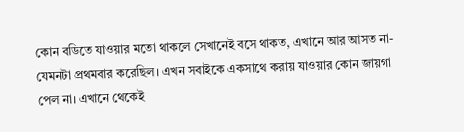কোন বডিতে যাওয়ার মতো থাকলে সেখানেই বসে থাকত, এখানে আর আসত না- যেমনটা প্রথমবার করেছিল। এখন সবাইকে একসাথে করায় যাওয়ার কোন জায়গা পেল না। এখানে থেকেই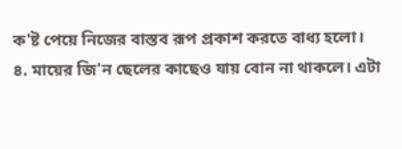ক'ষ্ট পেয়ে নিজের বাস্তব রূপ প্রকাশ করতে বাধ্য হলো।
৪. মায়ের জি'ন ছেলের কাছেও যায় বোন না থাকলে। এটা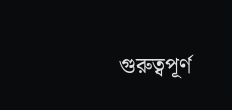গুরুত্বপূর্ণ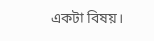একটা বিষয়।